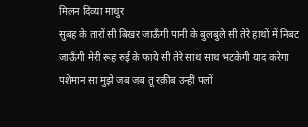मिलन दिव्या माथुर
सुबह के तारों सी बिखर जाऊँगी पानी के बुलबुले सी तेरे हाथों में निबट जाऊँगी मेरी रूह रुई के फाये सी तेरे साथ साथ भटकेगी याद करेगा पशेमान सा मुझे जब जब तू रक़ीब उन्हीं पलों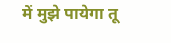में मुझे पायेगा तू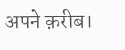अपने क़रीब।